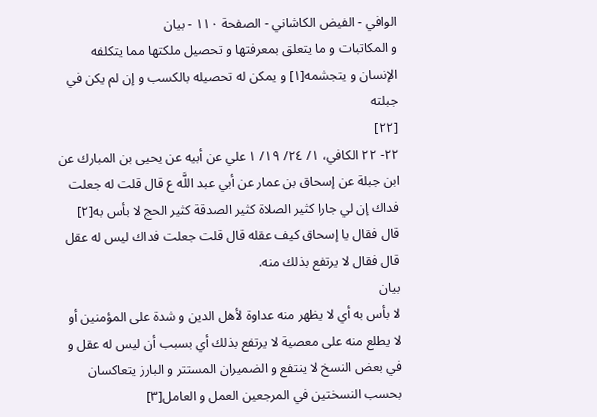الوافي - الفيض الكاشاني - الصفحة ١١٠ - بیان
و المكاتبات و ما يتعلق بمعرفتها و تحصيل ملكتها مما يتكلفه الإنسان و يتجشمه[١] و يمكن له تحصيله بالكسب و إن لم يكن في جبلته
[٢٢]
٢٢- ٢٢ الكافي، ١/ ٢٤/ ١٩/ ١ علي عن أبيه عن يحيى بن المبارك عن ابن جبلة عن إسحاق بن عمار عن أبي عبد اللَّه ع قال قلت له جعلت فداك إن لي جارا كثير الصلاة كثير الصدقة كثير الحج لا بأس به[٢] قال فقال يا إسحاق كيف عقله قال قلت جعلت فداك ليس له عقل قال فقال لا يرتفع بذلك منه.
بيان
لا بأس به أي لا يظهر منه عداوة لأهل الدين و شدة على المؤمنين أو لا يطلع منه على معصية لا يرتفع بذلك أي بسبب أن ليس له عقل و في بعض النسخ لا ينتفع و الضميران المستتر و البارز يتعاكسان بحسب النسختين في المرجعين العمل و العامل[٣]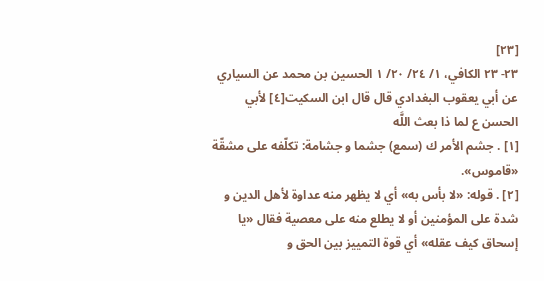[٢٣]
٢٣- ٢٣ الكافي، ١/ ٢٤/ ٢٠/ ١ الحسين بن محمد عن السياري عن أبي يعقوب البغدادي قال قال ابن السكيت[٤] لأبي الحسن ع لما ذا بعث اللَّه
[١] . جشم الأمر ك (سمع) جشما و جشامة: تكلّفه على مشقّة «قاموس».
[٢] . قوله: «لا بأس به» أي لا يظهر منه عداوة لأهل الدين و شدة على المؤمنين أو لا يطلع منه على معصية فقال «يا إسحاق كيف عقله» أي قوة التمييز بين الحق و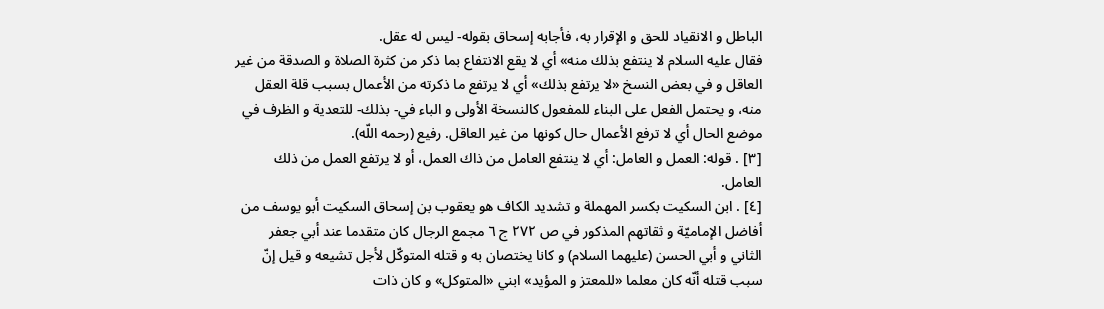الباطل و الانقياد للحق و الإقرار به، فأجابه إسحاق بقوله- ليس له عقل.
فقال عليه السلام لا ينتفع بذلك منه» أي لا يقع الانتفاع بما ذكر من كثرة الصلاة و الصدقة من غير العاقل و في بعض النسخ «لا يرتفع بذلك» أي لا يرتفع ما ذكرته من الأعمال بسبب قلة العقل منه، و يحتمل الفعل على البناء للمفعول كالنسخة الأولى و الباء في- بذلك- للتعدية و الظرف في موضع الحال أي لا ترفع الأعمال حال كونها من غير العاقل. رفيع (رحمه اللّه).
[٣] . قوله: العمل و العامل: أي لا ينتفع العامل من ذاك العمل، أو لا يرتفع العمل من ذلك العامل.
[٤] . ابن السكيت بكسر المهملة و تشديد الكاف هو يعقوب بن إسحاق السكيت أبو يوسف من أفاضل الإماميّة و ثقاتهم المذكور في ص ٢٧٢ ج ٦ مجمع الرجال كان متقدما عند أبي جعفر الثاني و أبي الحسن (عليهما السلام) و كانا يختصان به و قتله المتوكّل لأجل تشيعه و قيل إنّ سبب قتله أنّه كان معلما «للمعتز و المؤيد» ابني «المتوكل» و كان ذات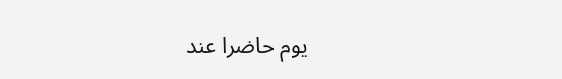يوم حاضرا عند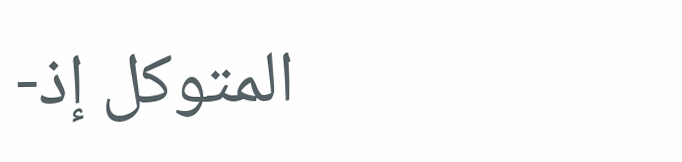المتوكل إذ-